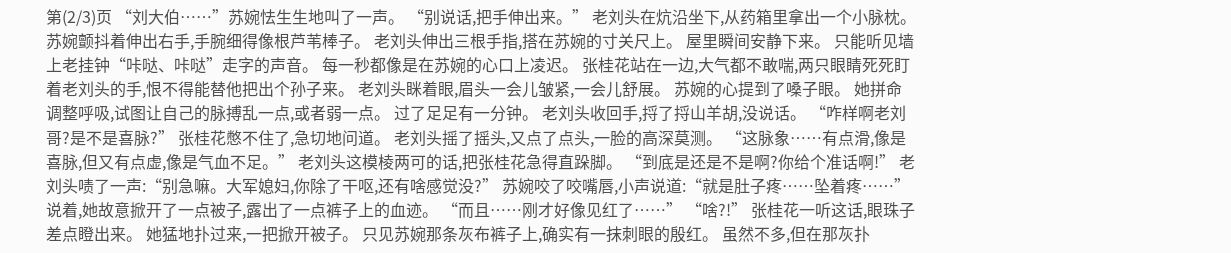第(2/3)页 “刘大伯……”苏婉怯生生地叫了一声。 “别说话,把手伸出来。” 老刘头在炕沿坐下,从药箱里拿出一个小脉枕。 苏婉颤抖着伸出右手,手腕细得像根芦苇棒子。 老刘头伸出三根手指,搭在苏婉的寸关尺上。 屋里瞬间安静下来。 只能听见墙上老挂钟“咔哒、咔哒”走字的声音。 每一秒都像是在苏婉的心口上凌迟。 张桂花站在一边,大气都不敢喘,两只眼睛死死盯着老刘头的手,恨不得能替他把出个孙子来。 老刘头眯着眼,眉头一会儿皱紧,一会儿舒展。 苏婉的心提到了嗓子眼。 她拼命调整呼吸,试图让自己的脉搏乱一点,或者弱一点。 过了足足有一分钟。 老刘头收回手,捋了捋山羊胡,没说话。 “咋样啊老刘哥?是不是喜脉?” 张桂花憋不住了,急切地问道。 老刘头摇了摇头,又点了点头,一脸的高深莫测。 “这脉象……有点滑,像是喜脉,但又有点虚,像是气血不足。” 老刘头这模棱两可的话,把张桂花急得直跺脚。 “到底是还是不是啊?你给个准话啊!” 老刘头啧了一声:“别急嘛。大军媳妇,你除了干呕,还有啥感觉没?” 苏婉咬了咬嘴唇,小声说道:“就是肚子疼……坠着疼……” 说着,她故意掀开了一点被子,露出了一点裤子上的血迹。 “而且……刚才好像见红了……” “啥?!” 张桂花一听这话,眼珠子差点瞪出来。 她猛地扑过来,一把掀开被子。 只见苏婉那条灰布裤子上,确实有一抹刺眼的殷红。 虽然不多,但在那灰扑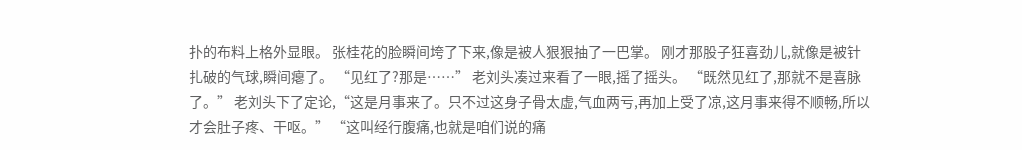扑的布料上格外显眼。 张桂花的脸瞬间垮了下来,像是被人狠狠抽了一巴掌。 刚才那股子狂喜劲儿,就像是被针扎破的气球,瞬间瘪了。 “见红了?那是……” 老刘头凑过来看了一眼,摇了摇头。 “既然见红了,那就不是喜脉了。” 老刘头下了定论,“这是月事来了。只不过这身子骨太虚,气血两亏,再加上受了凉,这月事来得不顺畅,所以才会肚子疼、干呕。” “这叫经行腹痛,也就是咱们说的痛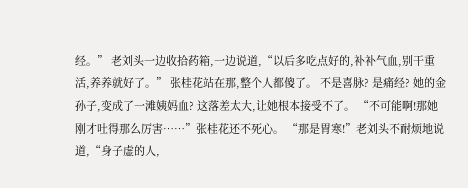经。” 老刘头一边收拾药箱,一边说道,“以后多吃点好的,补补气血,别干重活,养养就好了。” 张桂花站在那,整个人都傻了。 不是喜脉? 是痛经? 她的金孙子,变成了一滩姨妈血? 这落差太大,让她根本接受不了。 “不可能啊!那她刚才吐得那么厉害……”张桂花还不死心。 “那是胃寒!”老刘头不耐烦地说道,“身子虚的人,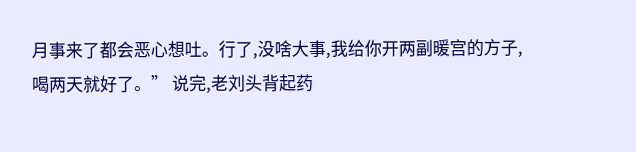月事来了都会恶心想吐。行了,没啥大事,我给你开两副暖宫的方子,喝两天就好了。” 说完,老刘头背起药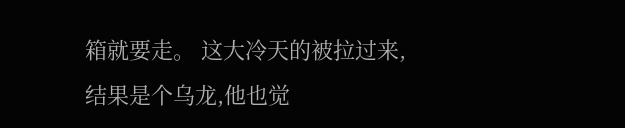箱就要走。 这大冷天的被拉过来,结果是个乌龙,他也觉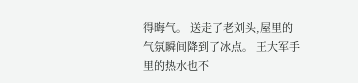得晦气。 送走了老刘头,屋里的气氛瞬间降到了冰点。 王大军手里的热水也不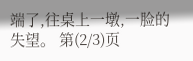端了,往桌上一墩,一脸的失望。 第(2/3)页